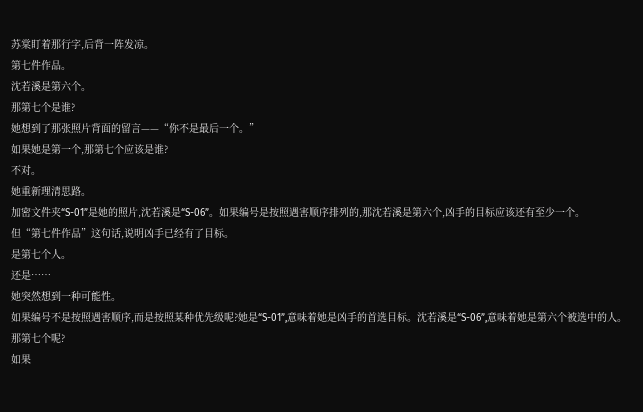苏棠盯着那行字,后背一阵发凉。
第七件作品。
沈若溪是第六个。
那第七个是谁?
她想到了那张照片背面的留言——“你不是最后一个。”
如果她是第一个,那第七个应该是谁?
不对。
她重新理清思路。
加密文件夹“S-01”是她的照片,沈若溪是“S-06”。如果编号是按照遇害顺序排列的,那沈若溪是第六个,凶手的目标应该还有至少一个。
但“第七件作品”这句话,说明凶手已经有了目标。
是第七个人。
还是……
她突然想到一种可能性。
如果编号不是按照遇害顺序,而是按照某种优先级呢?她是“S-01”,意味着她是凶手的首选目标。沈若溪是“S-06”,意味着她是第六个被选中的人。
那第七个呢?
如果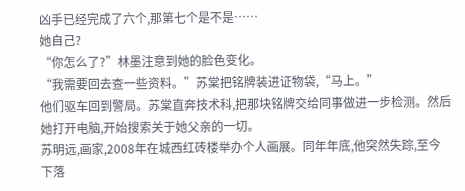凶手已经完成了六个,那第七个是不是……
她自己?
“你怎么了?”林墨注意到她的脸色变化。
“我需要回去查一些资料。”苏棠把铭牌装进证物袋,“马上。”
他们驱车回到警局。苏棠直奔技术科,把那块铭牌交给同事做进一步检测。然后她打开电脑,开始搜索关于她父亲的一切。
苏明远,画家,2008年在城西红砖楼举办个人画展。同年年底,他突然失踪,至今下落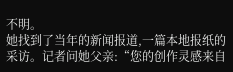不明。
她找到了当年的新闻报道,一篇本地报纸的采访。记者问她父亲:“您的创作灵感来自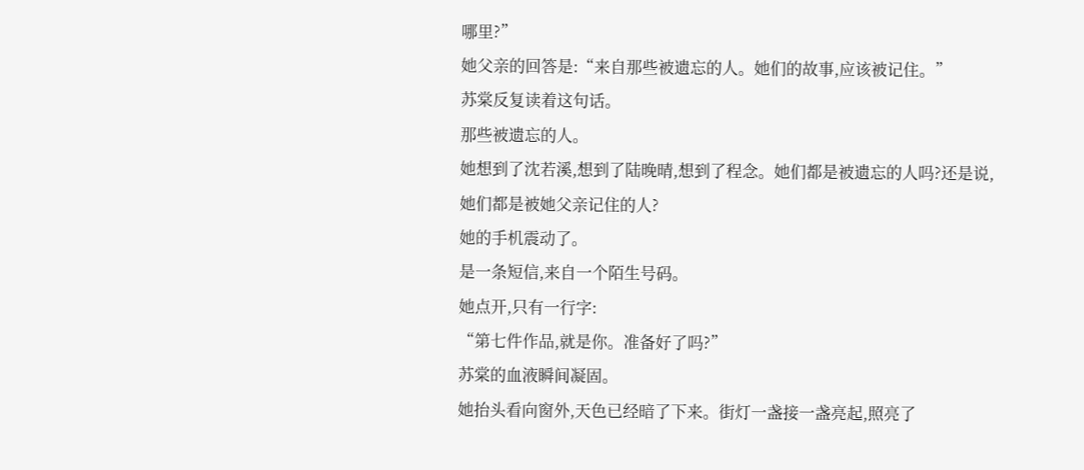哪里?”
她父亲的回答是:“来自那些被遗忘的人。她们的故事,应该被记住。”
苏棠反复读着这句话。
那些被遗忘的人。
她想到了沈若溪,想到了陆晚晴,想到了程念。她们都是被遗忘的人吗?还是说,她们都是被她父亲记住的人?
她的手机震动了。
是一条短信,来自一个陌生号码。
她点开,只有一行字:
“第七件作品,就是你。准备好了吗?”
苏棠的血液瞬间凝固。
她抬头看向窗外,天色已经暗了下来。街灯一盏接一盏亮起,照亮了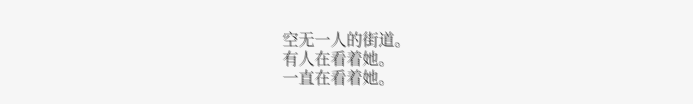空无一人的街道。
有人在看着她。
一直在看着她。